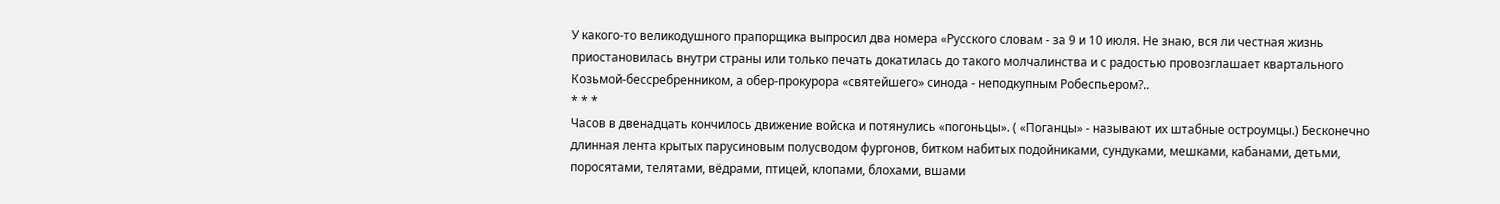У какого-то великодушного прапорщика выпросил два номера «Русского словам - за 9 и 10 июля. Не знаю, вся ли честная жизнь приостановилась внутри страны или только печать докатилась до такого молчалинства и с радостью провозглашает квартального Козьмой-бессребренником, а обер-прокурора «святейшего» синода - неподкупным Робеспьером?..
* * *
Часов в двенадцать кончилось движение войска и потянулись «погоньцы». ( «Поганцы» - называют их штабные остроумцы.) Бесконечно длинная лента крытых парусиновым полусводом фургонов, битком набитых подойниками, сундуками, мешками, кабанами, детьми, поросятами, телятами, вёдрами, птицей, клопами, блохами, вшами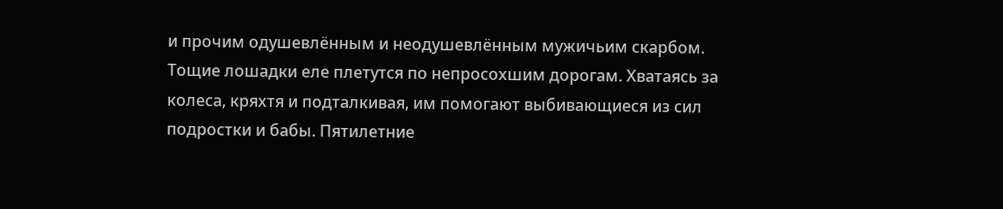и прочим одушевлённым и неодушевлённым мужичьим скарбом. Тощие лошадки еле плетутся по непросохшим дорогам. Хватаясь за колеса, кряхтя и подталкивая, им помогают выбивающиеся из сил подростки и бабы. Пятилетние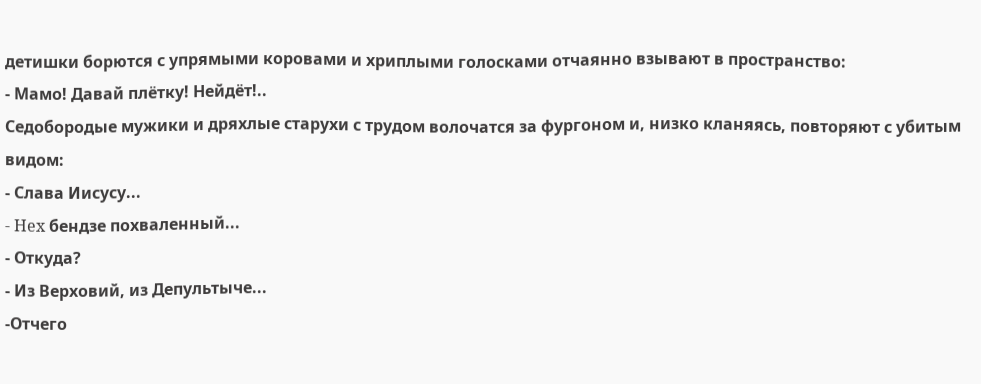детишки борются с упрямыми коровами и хриплыми голосками отчаянно взывают в пространство:
- Мамо! Давай плётку! Нейдёт!..
Седобородые мужики и дряхлые старухи с трудом волочатся за фургоном и, низко кланяясь, повторяют с убитым видом:
- Слава Иисусу...
- Hex бендзе похваленный...
- Откуда?
- Из Верховий, из Депультыче...
-Отчего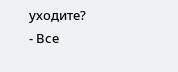уходите?
- Все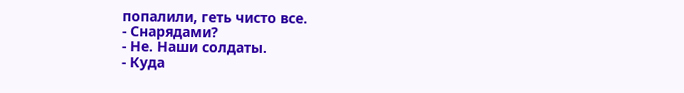попалили, геть чисто все.
- Снарядами?
- Не. Наши солдаты.
- Куда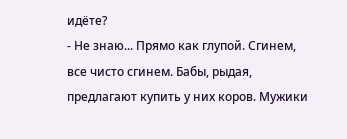идёте?
- Не знаю... Прямо как глупой. Сгинем, все чисто сгинем. Бабы, рыдая, предлагают купить у них коров. Мужики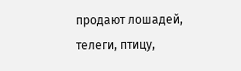продают лошадей, телеги, птицу,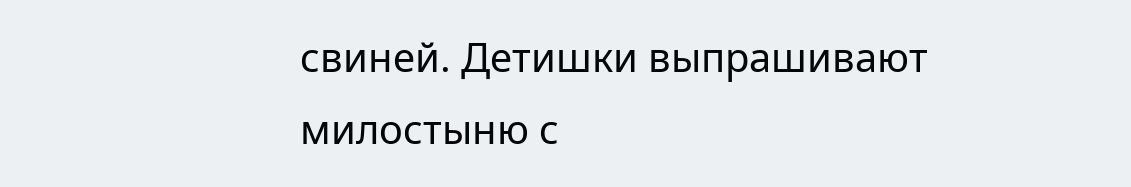свиней. Детишки выпрашивают милостыню с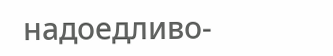надоедливо-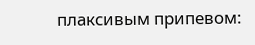плаксивым припевом: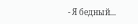- Я бедный...